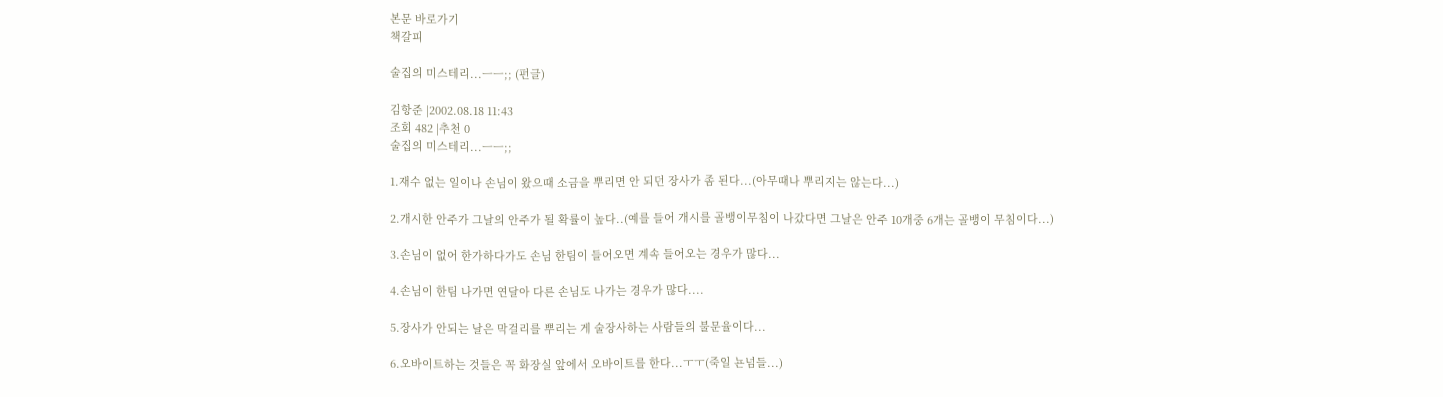본문 바로가기
책갈피

술집의 미스테리...ㅡㅡ;; (펀글)

김항준 |2002.08.18 11:43
조회 482 |추천 0
술집의 미스테리...ㅡㅡ;;

1.재수 없는 일이나 손님이 왔으때 소금을 뿌리면 안 되던 장사가 좀 된다...(아무때나 뿌리지는 않는다...)

2.개시한 안주가 그날의 안주가 될 확률이 높다..(예를 들어 개시를 골뱅이무침이 나갔다면 그날은 안주 10개중 6개는 골뱅이 무침이다...)

3.손님이 없어 한가하다가도 손님 한팀이 들어오면 계속 들어오는 경우가 많다...

4.손님이 한팀 나가면 연달아 다른 손님도 나가는 경우가 많다....

5.장사가 안되는 날은 막걸리를 뿌리는 게 술장사하는 사람들의 불문율이다...

6.오바이트하는 것들은 꼭 화장실 앞에서 오바이트를 한다...ㅜㅜ(죽일 뇬넘들...)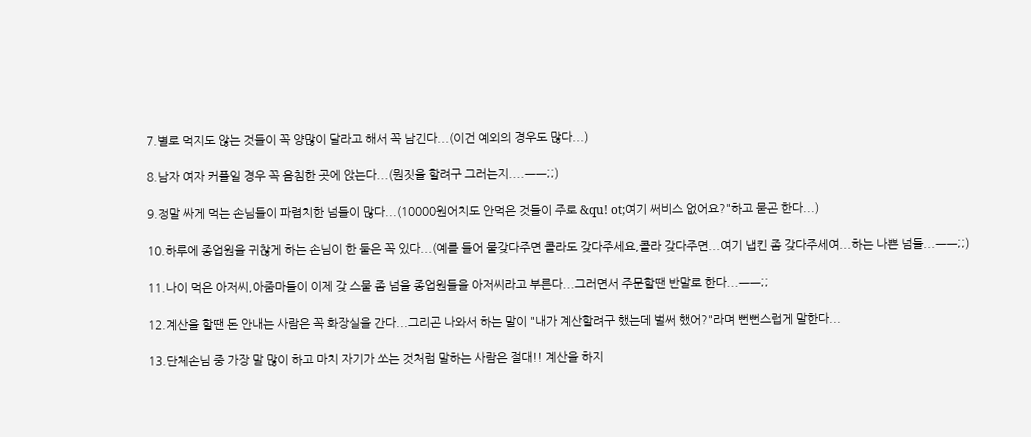7.별로 먹지도 않는 것들이 꼭 양많이 달라고 해서 꼭 남긴다...(이건 예외의 경우도 많다...)

8.남자 여자 커플일 경우 꼭 음침한 곳에 앉는다...(뭔짓을 할려구 그러는지....ㅡㅡ;;)

9.정말 싸게 먹는 손님들이 파렴치한 넘들이 많다...(10000원어치도 안먹은 것들이 주로 &qu! ot;여기 써비스 없어요?"하고 묻곤 한다...)

10.하루에 종업원을 귀찮게 하는 손님이 한 둘은 꼭 있다...(예를 들어 물갖다주면 콜라도 갖다주세요,콜라 갖다주면...여기 냅킨 좀 갖다주세여...하는 나쁜 넘들...ㅡㅡ;;)

11.나이 먹은 아저씨,아줌마들이 이제 갖 스물 좀 넘을 종업원들을 아저씨라고 부른다...그러면서 주문할땐 반말로 한다...ㅡㅡ;;

12.계산을 할땐 돈 안내는 사람은 꼭 화장실을 간다...그리곤 나와서 하는 말이 "내가 계산할려구 했는데 벌써 했어?"라며 뻔뻔스럽게 말한다...

13.단체손님 중 가장 말 많이 하고 마치 자기가 쏘는 것처럼 말하는 사람은 절대!! 계산을 하지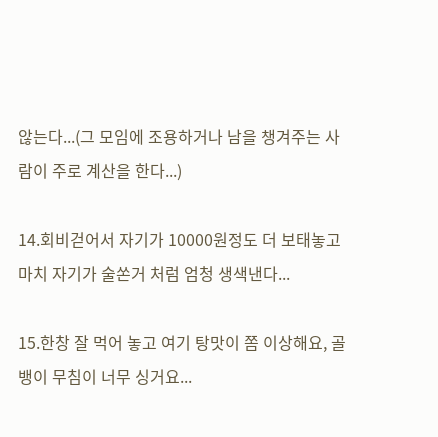않는다...(그 모임에 조용하거나 남을 챙겨주는 사람이 주로 계산을 한다...)

14.회비걷어서 자기가 10000원정도 더 보태놓고 마치 자기가 술쏜거 처럼 엄청 생색낸다...

15.한창 잘 먹어 놓고 여기 탕맛이 쫌 이상해요, 골뱅이 무침이 너무 싱거요...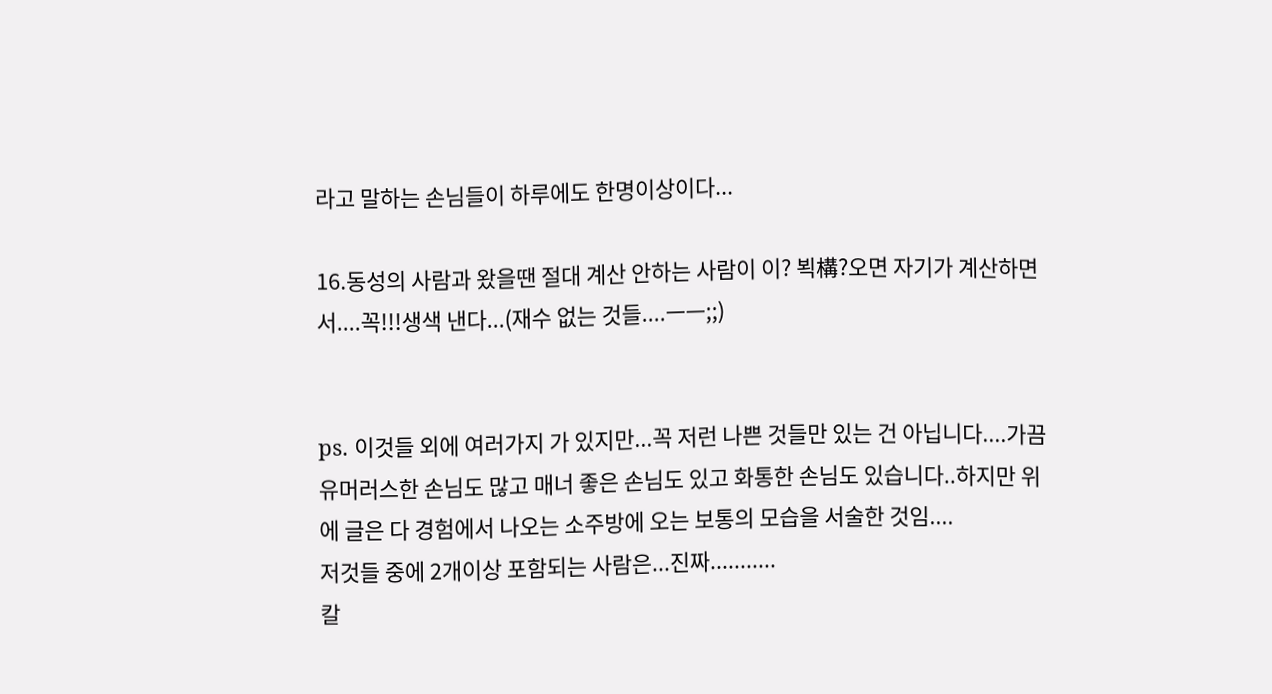라고 말하는 손님들이 하루에도 한명이상이다...

16.동성의 사람과 왔을땐 절대 계산 안하는 사람이 이? 뵉構?오면 자기가 계산하면서....꼭!!!생색 낸다...(재수 없는 것들....ㅡㅡ;;)


ps. 이것들 외에 여러가지 가 있지만...꼭 저런 나쁜 것들만 있는 건 아닙니다....가끔 유머러스한 손님도 많고 매너 좋은 손님도 있고 화통한 손님도 있습니다..하지만 위에 글은 다 경험에서 나오는 소주방에 오는 보통의 모습을 서술한 것임....
저것들 중에 2개이상 포함되는 사람은...진짜...........
칼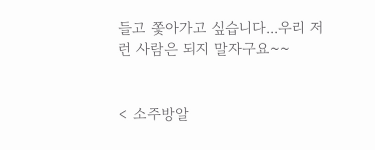들고 쫓아가고 싶습니다...우리 저런 사람은 되지 말자구요~~


< 소주방알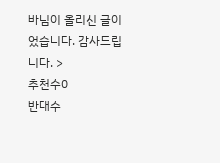바님이 올리신 글이었습니다. 감사드립니다. >
추천수0
반대수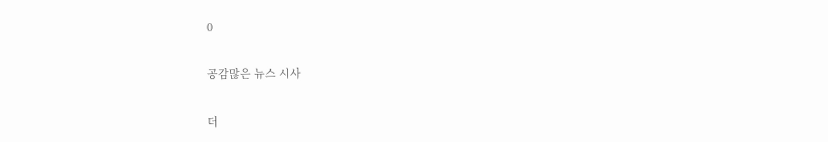0

공감많은 뉴스 시사

더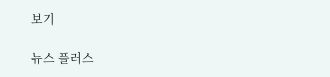보기

뉴스 플러스